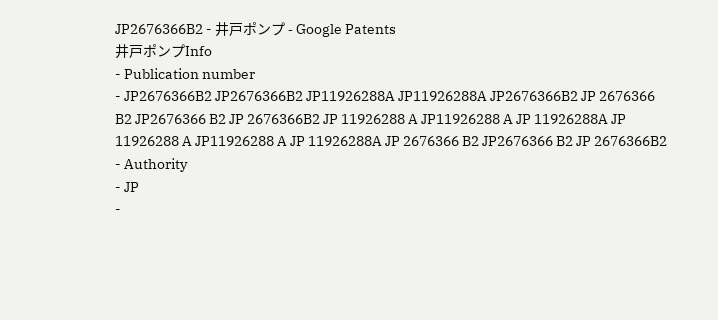JP2676366B2 - 井戸ポンプ - Google Patents
井戸ポンプInfo
- Publication number
- JP2676366B2 JP2676366B2 JP11926288A JP11926288A JP2676366B2 JP 2676366 B2 JP2676366 B2 JP 2676366B2 JP 11926288 A JP11926288 A JP 11926288A JP 11926288 A JP11926288 A JP 11926288A JP 2676366 B2 JP2676366 B2 JP 2676366B2
- Authority
- JP
-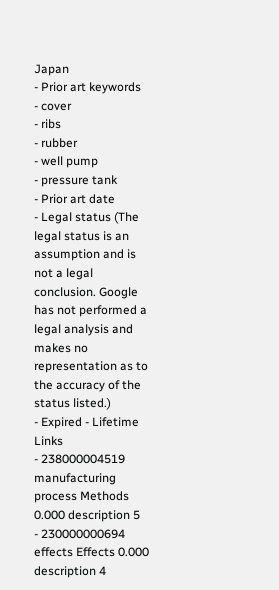Japan
- Prior art keywords
- cover
- ribs
- rubber
- well pump
- pressure tank
- Prior art date
- Legal status (The legal status is an assumption and is not a legal conclusion. Google has not performed a legal analysis and makes no representation as to the accuracy of the status listed.)
- Expired - Lifetime
Links
- 238000004519 manufacturing process Methods 0.000 description 5
- 230000000694 effects Effects 0.000 description 4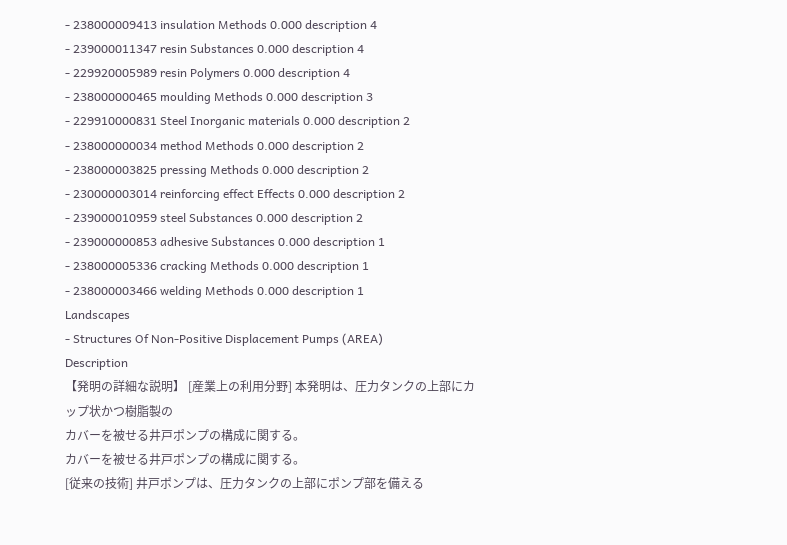- 238000009413 insulation Methods 0.000 description 4
- 239000011347 resin Substances 0.000 description 4
- 229920005989 resin Polymers 0.000 description 4
- 238000000465 moulding Methods 0.000 description 3
- 229910000831 Steel Inorganic materials 0.000 description 2
- 238000000034 method Methods 0.000 description 2
- 238000003825 pressing Methods 0.000 description 2
- 230000003014 reinforcing effect Effects 0.000 description 2
- 239000010959 steel Substances 0.000 description 2
- 239000000853 adhesive Substances 0.000 description 1
- 238000005336 cracking Methods 0.000 description 1
- 238000003466 welding Methods 0.000 description 1
Landscapes
- Structures Of Non-Positive Displacement Pumps (AREA)
Description
【発明の詳細な説明】 [産業上の利用分野] 本発明は、圧力タンクの上部にカップ状かつ樹脂製の
カバーを被せる井戸ポンプの構成に関する。
カバーを被せる井戸ポンプの構成に関する。
[従来の技術] 井戸ポンプは、圧力タンクの上部にポンプ部を備える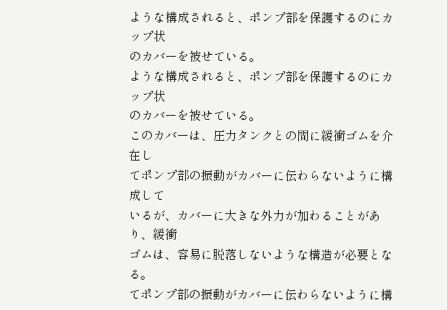ような構成されると、ポンプ部を保護するのにカップ状
のカバーを被せている。
ような構成されると、ポンプ部を保護するのにカップ状
のカバーを被せている。
このカバーは、圧力タンクとの間に緩衝ゴムを介在し
てポンプ部の振動がカバーに伝わらないように構成して
いるが、カバーに大きな外力が加わることがあり、緩衝
ゴムは、容易に脱落しないような構造が必要となる。
てポンプ部の振動がカバーに伝わらないように構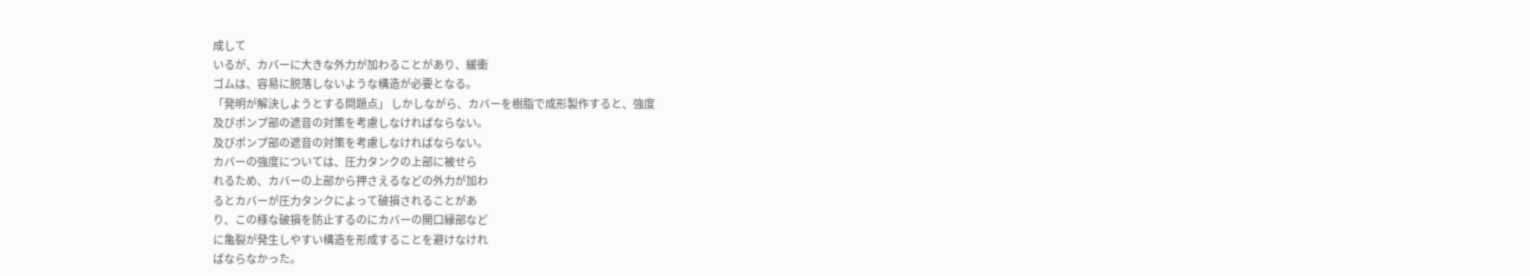成して
いるが、カバーに大きな外力が加わることがあり、緩衝
ゴムは、容易に脱落しないような構造が必要となる。
「発明が解決しようとする問題点」 しかしながら、カバーを樹脂で成形製作すると、強度
及びポンプ部の遮音の対策を考慮しなければならない。
及びポンプ部の遮音の対策を考慮しなければならない。
カバーの強度については、圧力タンクの上部に被せら
れるため、カバーの上部から押さえるなどの外力が加わ
るとカバーが圧力タンクによって破損されることがあ
り、この様な破損を防止するのにカバーの開口縁部など
に亀裂が発生しやすい構造を形成することを避けなけれ
ばならなかった。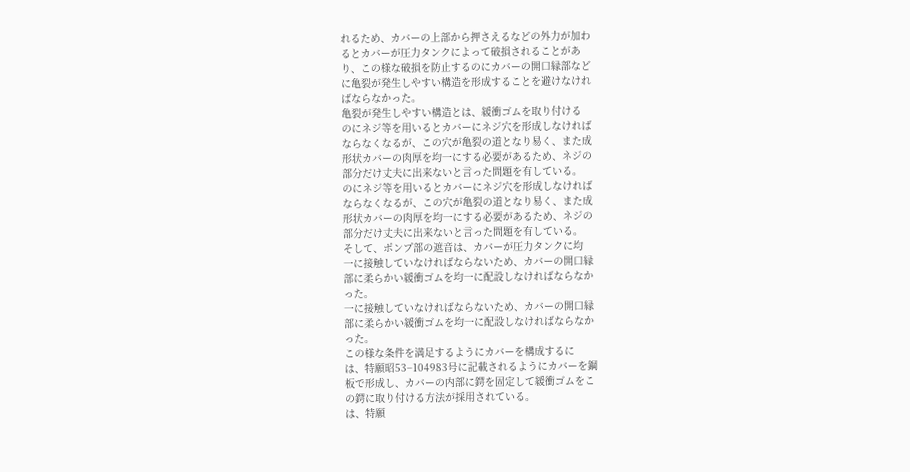れるため、カバーの上部から押さえるなどの外力が加わ
るとカバーが圧力タンクによって破損されることがあ
り、この様な破損を防止するのにカバーの開口縁部など
に亀裂が発生しやすい構造を形成することを避けなけれ
ばならなかった。
亀裂が発生しやすい構造とは、緩衝ゴムを取り付ける
のにネジ等を用いるとカバーにネジ穴を形成しなければ
ならなくなるが、この穴が亀裂の道となり易く、また成
形状カバーの肉厚を均一にする必要があるため、ネジの
部分だけ丈夫に出来ないと言った問題を有している。
のにネジ等を用いるとカバーにネジ穴を形成しなければ
ならなくなるが、この穴が亀裂の道となり易く、また成
形状カバーの肉厚を均一にする必要があるため、ネジの
部分だけ丈夫に出来ないと言った問題を有している。
そして、ポンプ部の遮音は、カバーが圧力タンクに均
一に接触していなければならないため、カバーの開口縁
部に柔らかい緩衝ゴムを均一に配設しなければならなか
った。
一に接触していなければならないため、カバーの開口縁
部に柔らかい緩衝ゴムを均一に配設しなければならなか
った。
この様な条件を満足するようにカバーを構成するに
は、特願昭53−104983号に記載されるようにカバーを鋼
板で形成し、カバーの内部に鍔を固定して緩衝ゴムをこ
の鍔に取り付ける方法が採用されている。
は、特願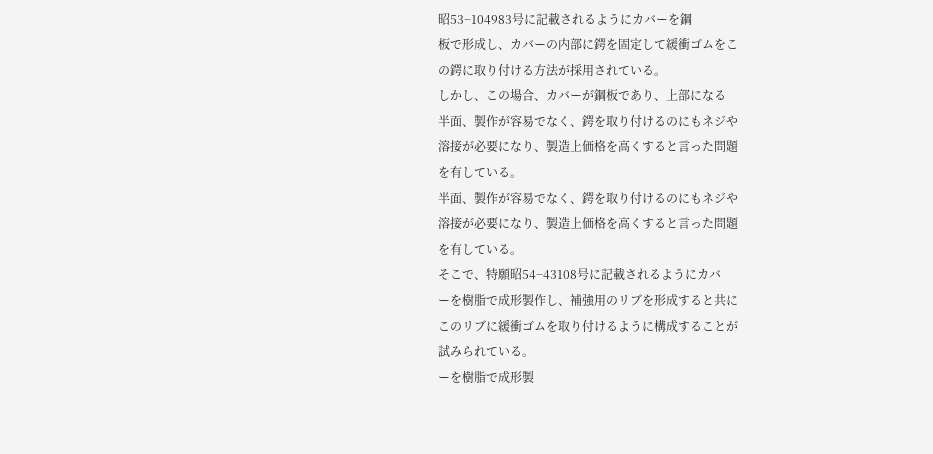昭53−104983号に記載されるようにカバーを鋼
板で形成し、カバーの内部に鍔を固定して緩衝ゴムをこ
の鍔に取り付ける方法が採用されている。
しかし、この場合、カバーが鋼板であり、上部になる
半面、製作が容易でなく、鍔を取り付けるのにもネジや
溶接が必要になり、製造上価格を高くすると言った問題
を有している。
半面、製作が容易でなく、鍔を取り付けるのにもネジや
溶接が必要になり、製造上価格を高くすると言った問題
を有している。
そこで、特願昭54−43108号に記載されるようにカバ
ーを樹脂で成形製作し、補強用のリブを形成すると共に
このリブに緩衝ゴムを取り付けるように構成することが
試みられている。
ーを樹脂で成形製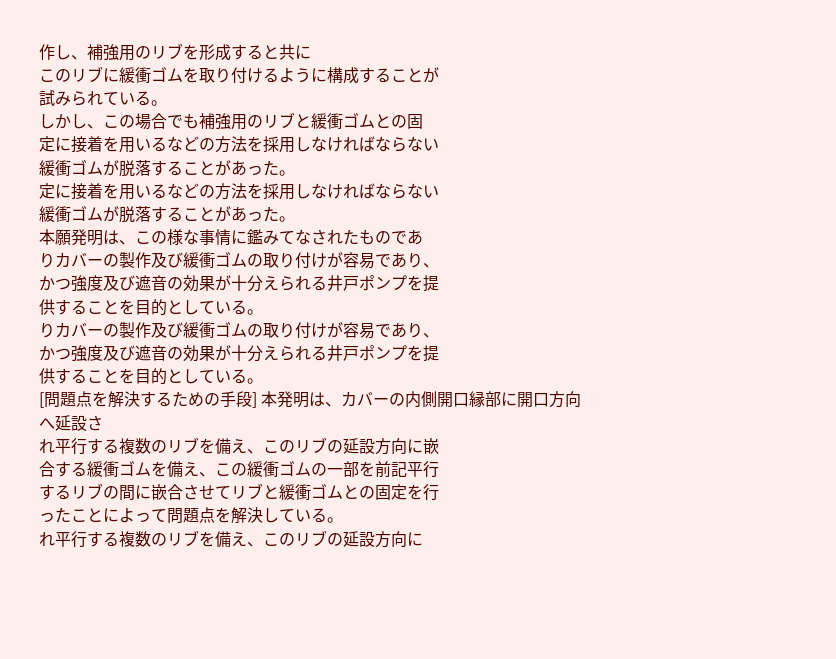作し、補強用のリブを形成すると共に
このリブに緩衝ゴムを取り付けるように構成することが
試みられている。
しかし、この場合でも補強用のリブと緩衝ゴムとの固
定に接着を用いるなどの方法を採用しなければならない
緩衝ゴムが脱落することがあった。
定に接着を用いるなどの方法を採用しなければならない
緩衝ゴムが脱落することがあった。
本願発明は、この様な事情に鑑みてなされたものであ
りカバーの製作及び緩衝ゴムの取り付けが容易であり、
かつ強度及び遮音の効果が十分えられる井戸ポンプを提
供することを目的としている。
りカバーの製作及び緩衝ゴムの取り付けが容易であり、
かつ強度及び遮音の効果が十分えられる井戸ポンプを提
供することを目的としている。
[問題点を解決するための手段] 本発明は、カバーの内側開口縁部に開口方向へ延設さ
れ平行する複数のリブを備え、このリブの延設方向に嵌
合する緩衝ゴムを備え、この緩衝ゴムの一部を前記平行
するリブの間に嵌合させてリブと緩衝ゴムとの固定を行
ったことによって問題点を解決している。
れ平行する複数のリブを備え、このリブの延設方向に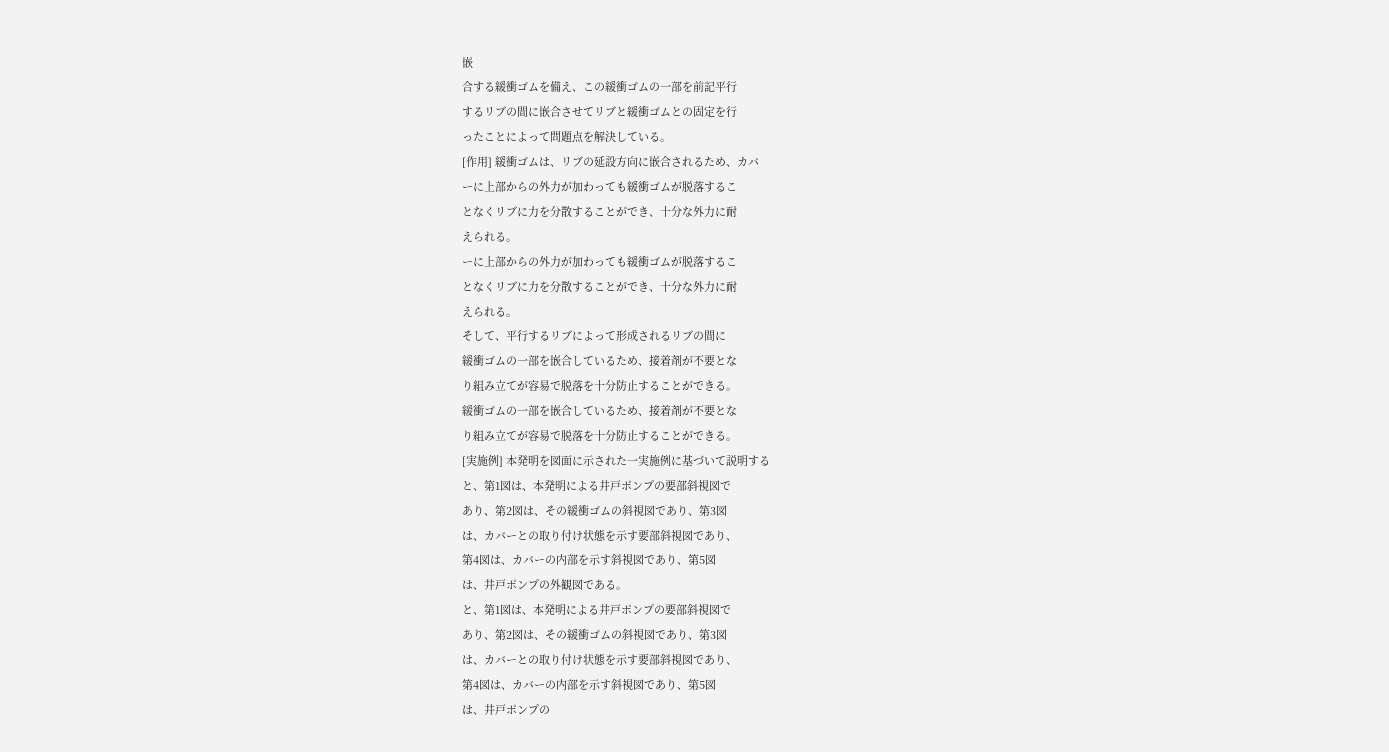嵌
合する緩衝ゴムを備え、この緩衝ゴムの一部を前記平行
するリブの間に嵌合させてリブと緩衝ゴムとの固定を行
ったことによって問題点を解決している。
[作用] 緩衝ゴムは、リブの延設方向に嵌合されるため、カバ
ーに上部からの外力が加わっても緩衝ゴムが脱落するこ
となくリブに力を分散することができ、十分な外力に耐
えられる。
ーに上部からの外力が加わっても緩衝ゴムが脱落するこ
となくリブに力を分散することができ、十分な外力に耐
えられる。
そして、平行するリブによって形成されるリブの間に
緩衝ゴムの一部を嵌合しているため、接着剤が不要とな
り組み立てが容易で脱落を十分防止することができる。
緩衝ゴムの一部を嵌合しているため、接着剤が不要とな
り組み立てが容易で脱落を十分防止することができる。
[実施例] 本発明を図面に示された一実施例に基づいて説明する
と、第1図は、本発明による井戸ポンプの要部斜視図で
あり、第2図は、その緩衝ゴムの斜視図であり、第3図
は、カバーとの取り付け状態を示す要部斜視図であり、
第4図は、カバーの内部を示す斜視図であり、第5図
は、井戸ポンプの外観図である。
と、第1図は、本発明による井戸ポンプの要部斜視図で
あり、第2図は、その緩衝ゴムの斜視図であり、第3図
は、カバーとの取り付け状態を示す要部斜視図であり、
第4図は、カバーの内部を示す斜視図であり、第5図
は、井戸ポンプの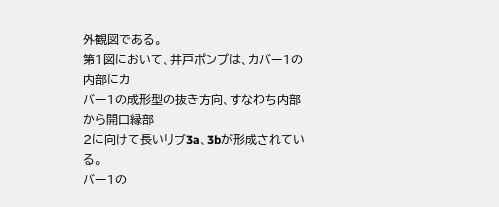外観図である。
第1図において、井戸ポンプは、カバー1の内部にカ
バー1の成形型の抜き方向、すなわち内部から開口縁部
2に向けて長いリブ3a、3bが形成されている。
バー1の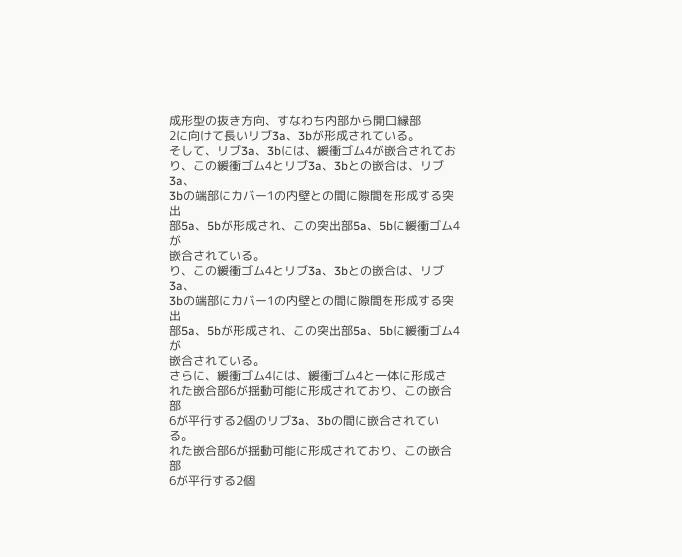成形型の抜き方向、すなわち内部から開口縁部
2に向けて長いリブ3a、3bが形成されている。
そして、リブ3a、3bには、緩衝ゴム4が嵌合されてお
り、この緩衝ゴム4とリブ3a、3bとの嵌合は、リブ3a、
3bの端部にカバー1の内壁との間に隙間を形成する突出
部5a、5bが形成され、この突出部5a、5bに緩衝ゴム4が
嵌合されている。
り、この緩衝ゴム4とリブ3a、3bとの嵌合は、リブ3a、
3bの端部にカバー1の内壁との間に隙間を形成する突出
部5a、5bが形成され、この突出部5a、5bに緩衝ゴム4が
嵌合されている。
さらに、緩衝ゴム4には、緩衝ゴム4と一体に形成さ
れた嵌合部6が揺動可能に形成されており、この嵌合部
6が平行する2個のリブ3a、3bの間に嵌合されている。
れた嵌合部6が揺動可能に形成されており、この嵌合部
6が平行する2個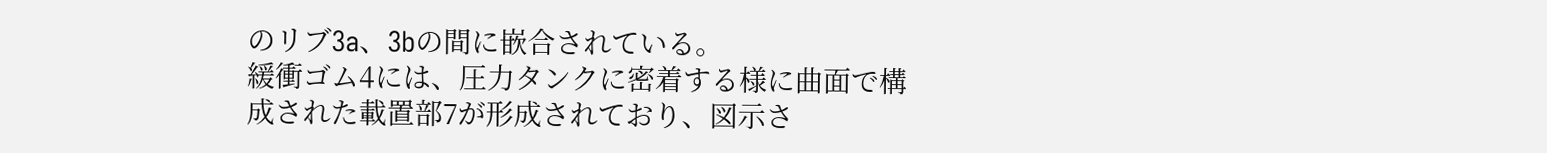のリブ3a、3bの間に嵌合されている。
緩衝ゴム4には、圧力タンクに密着する様に曲面で構
成された載置部7が形成されており、図示さ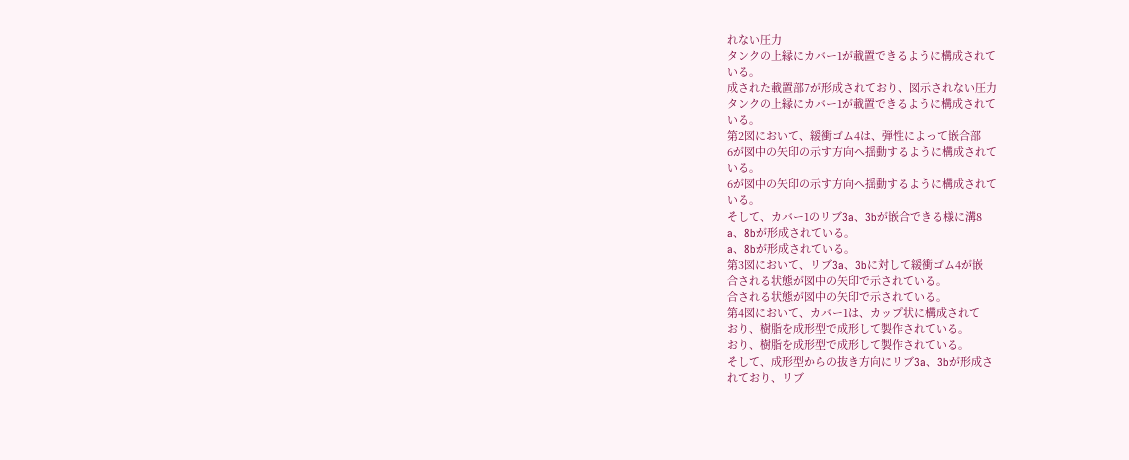れない圧力
タンクの上縁にカバー1が載置できるように構成されて
いる。
成された載置部7が形成されており、図示されない圧力
タンクの上縁にカバー1が載置できるように構成されて
いる。
第2図において、緩衝ゴム4は、弾性によって嵌合部
6が図中の矢印の示す方向へ揺動するように構成されて
いる。
6が図中の矢印の示す方向へ揺動するように構成されて
いる。
そして、カバー1のリブ3a、3bが嵌合できる様に溝8
a、8bが形成されている。
a、8bが形成されている。
第3図において、リブ3a、3bに対して緩衝ゴム4が嵌
合される状態が図中の矢印で示されている。
合される状態が図中の矢印で示されている。
第4図において、カバー1は、カップ状に構成されて
おり、樹脂を成形型で成形して製作されている。
おり、樹脂を成形型で成形して製作されている。
そして、成形型からの抜き方向にリブ3a、3bが形成さ
れており、リブ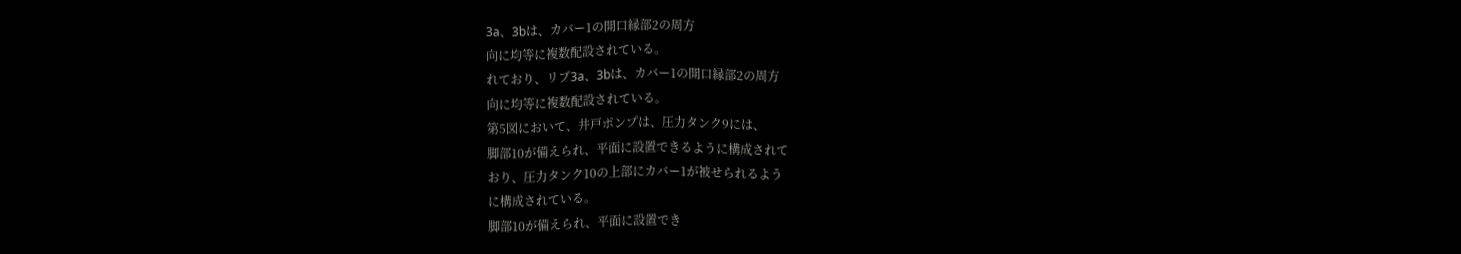3a、3bは、カバー1の開口縁部2の周方
向に均等に複数配設されている。
れており、リブ3a、3bは、カバー1の開口縁部2の周方
向に均等に複数配設されている。
第5図において、井戸ポンプは、圧力タンク9には、
脚部10が備えられ、平面に設置できるように構成されて
おり、圧力タンク10の上部にカバー1が被せられるよう
に構成されている。
脚部10が備えられ、平面に設置でき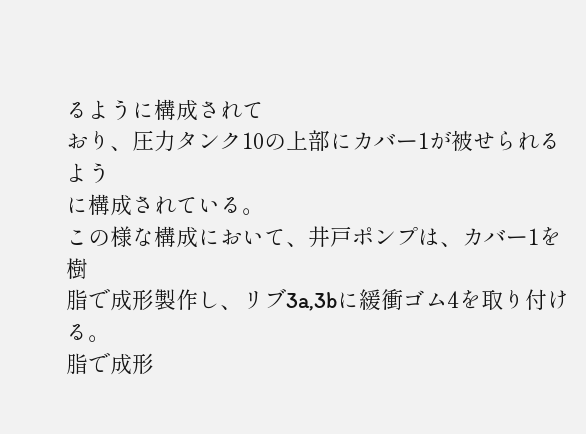るように構成されて
おり、圧力タンク10の上部にカバー1が被せられるよう
に構成されている。
この様な構成において、井戸ポンプは、カバー1を樹
脂で成形製作し、リブ3a,3bに緩衝ゴム4を取り付け
る。
脂で成形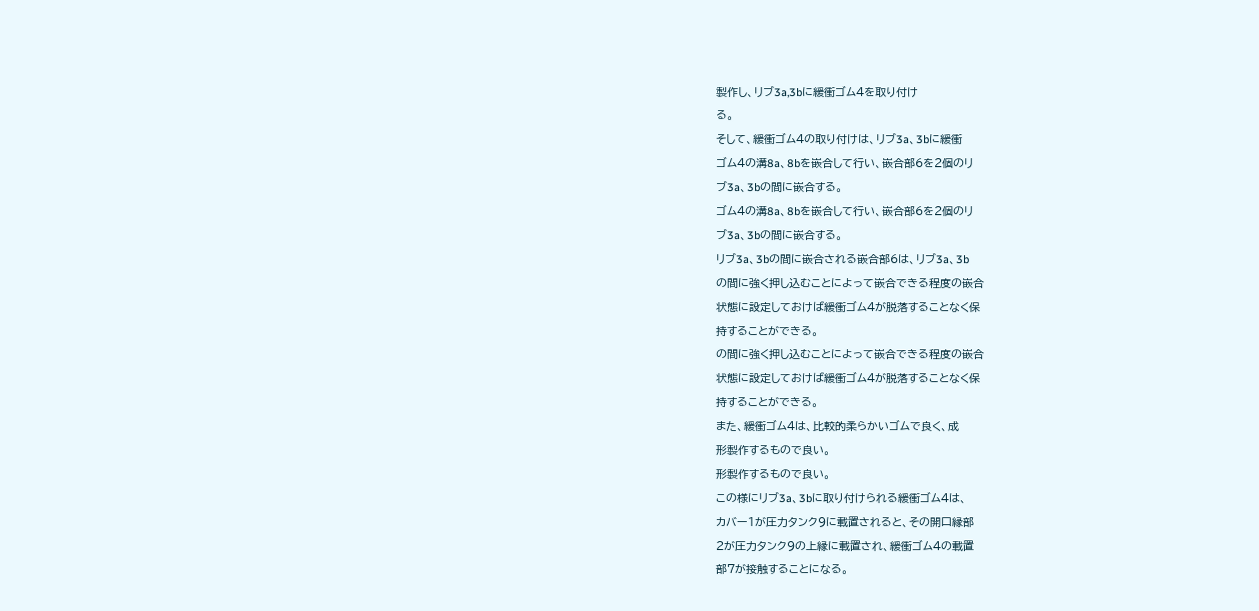製作し、リブ3a,3bに緩衝ゴム4を取り付け
る。
そして、緩衝ゴム4の取り付けは、リブ3a、3bに緩衝
ゴム4の溝8a、8bを嵌合して行い、嵌合部6を2個のリ
ブ3a、3bの間に嵌合する。
ゴム4の溝8a、8bを嵌合して行い、嵌合部6を2個のリ
ブ3a、3bの間に嵌合する。
リブ3a、3bの間に嵌合される嵌合部6は、リブ3a、3b
の間に強く押し込むことによって嵌合できる程度の嵌合
状態に設定しておけば緩衝ゴム4が脱落することなく保
持することができる。
の間に強く押し込むことによって嵌合できる程度の嵌合
状態に設定しておけば緩衝ゴム4が脱落することなく保
持することができる。
また、緩衝ゴム4は、比較的柔らかいゴムで良く、成
形製作するもので良い。
形製作するもので良い。
この様にリブ3a、3bに取り付けられる緩衝ゴム4は、
カバー1が圧力タンク9に載置されると、その開口縁部
2が圧力タンク9の上縁に載置され、緩衝ゴム4の載置
部7が接触することになる。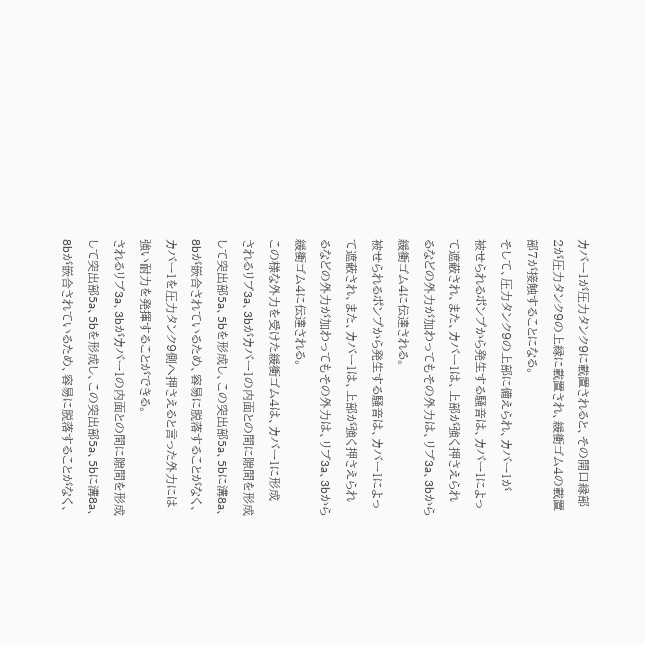カバー1が圧力タンク9に載置されると、その開口縁部
2が圧力タンク9の上縁に載置され、緩衝ゴム4の載置
部7が接触することになる。
そして、圧力タンク9の上部に備えられ、カバー1が
被せられるポンプから発生する騒音は、カバー1によっ
て遮蔽され、また、カバー1は、上部が強く押さえられ
るなどの外力が加わってもその外力は、リブ3a、3bから
緩衝ゴム4に伝達される。
被せられるポンプから発生する騒音は、カバー1によっ
て遮蔽され、また、カバー1は、上部が強く押さえられ
るなどの外力が加わってもその外力は、リブ3a、3bから
緩衝ゴム4に伝達される。
この様な外力を受けた緩衝ゴム4は、カバー1に形成
されるリブ3a、3bがカバー1の内面との間に隙間を形成
して突出部5a、5bを形成し、この突出部5a、5bに溝8a、
8bが嵌合されているため、容易に脱落することがなく、
カバー1を圧力タンク9側へ押さえると言った外力には
強い耐力を発揮することができる。
されるリブ3a、3bがカバー1の内面との間に隙間を形成
して突出部5a、5bを形成し、この突出部5a、5bに溝8a、
8bが嵌合されているため、容易に脱落することがなく、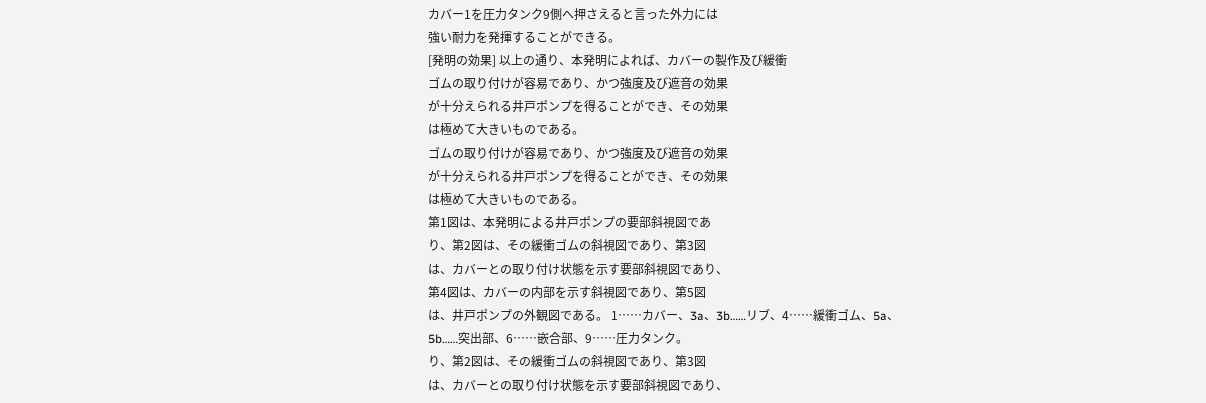カバー1を圧力タンク9側へ押さえると言った外力には
強い耐力を発揮することができる。
[発明の効果] 以上の通り、本発明によれば、カバーの製作及び緩衝
ゴムの取り付けが容易であり、かつ強度及び遮音の効果
が十分えられる井戸ポンプを得ることができ、その効果
は極めて大きいものである。
ゴムの取り付けが容易であり、かつ強度及び遮音の効果
が十分えられる井戸ポンプを得ることができ、その効果
は極めて大きいものである。
第1図は、本発明による井戸ポンプの要部斜視図であ
り、第2図は、その緩衝ゴムの斜視図であり、第3図
は、カバーとの取り付け状態を示す要部斜視図であり、
第4図は、カバーの内部を示す斜視図であり、第5図
は、井戸ポンプの外観図である。 1……カバー、3a、3b……リブ、4……緩衝ゴム、5a、
5b……突出部、6……嵌合部、9……圧力タンク。
り、第2図は、その緩衝ゴムの斜視図であり、第3図
は、カバーとの取り付け状態を示す要部斜視図であり、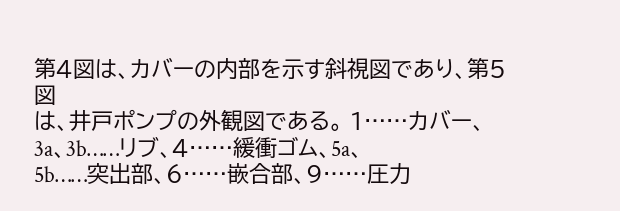第4図は、カバーの内部を示す斜視図であり、第5図
は、井戸ポンプの外観図である。 1……カバー、3a、3b……リブ、4……緩衝ゴム、5a、
5b……突出部、6……嵌合部、9……圧力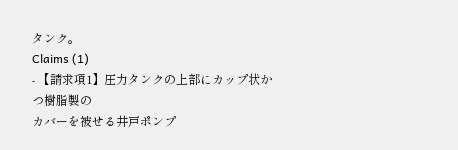タンク。
Claims (1)
- 【請求項1】圧力タンクの上部にカップ状かつ樹脂製の
カバーを被せる井戸ポンプ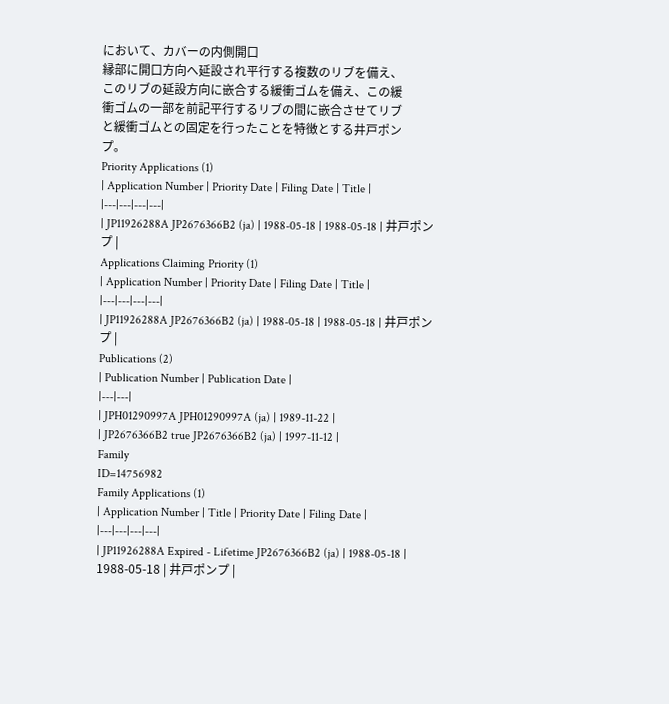において、カバーの内側開口
縁部に開口方向へ延設され平行する複数のリブを備え、
このリブの延設方向に嵌合する緩衝ゴムを備え、この緩
衝ゴムの一部を前記平行するリブの間に嵌合させてリブ
と緩衝ゴムとの固定を行ったことを特徴とする井戸ポン
プ。
Priority Applications (1)
| Application Number | Priority Date | Filing Date | Title |
|---|---|---|---|
| JP11926288A JP2676366B2 (ja) | 1988-05-18 | 1988-05-18 | 井戸ポンプ |
Applications Claiming Priority (1)
| Application Number | Priority Date | Filing Date | Title |
|---|---|---|---|
| JP11926288A JP2676366B2 (ja) | 1988-05-18 | 1988-05-18 | 井戸ポンプ |
Publications (2)
| Publication Number | Publication Date |
|---|---|
| JPH01290997A JPH01290997A (ja) | 1989-11-22 |
| JP2676366B2 true JP2676366B2 (ja) | 1997-11-12 |
Family
ID=14756982
Family Applications (1)
| Application Number | Title | Priority Date | Filing Date |
|---|---|---|---|
| JP11926288A Expired - Lifetime JP2676366B2 (ja) | 1988-05-18 | 1988-05-18 | 井戸ポンプ |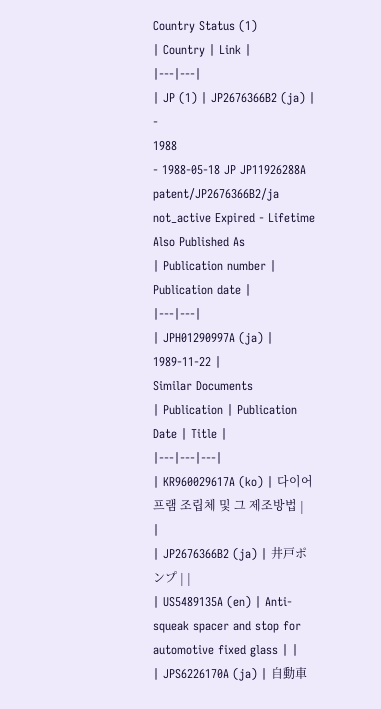Country Status (1)
| Country | Link |
|---|---|
| JP (1) | JP2676366B2 (ja) |
-
1988
- 1988-05-18 JP JP11926288A patent/JP2676366B2/ja not_active Expired - Lifetime
Also Published As
| Publication number | Publication date |
|---|---|
| JPH01290997A (ja) | 1989-11-22 |
Similar Documents
| Publication | Publication Date | Title |
|---|---|---|
| KR960029617A (ko) | 다이어프램 조립체 및 그 제조방법 | |
| JP2676366B2 (ja) | 井戸ポンプ | |
| US5489135A (en) | Anti-squeak spacer and stop for automotive fixed glass | |
| JPS6226170A (ja) | 自動車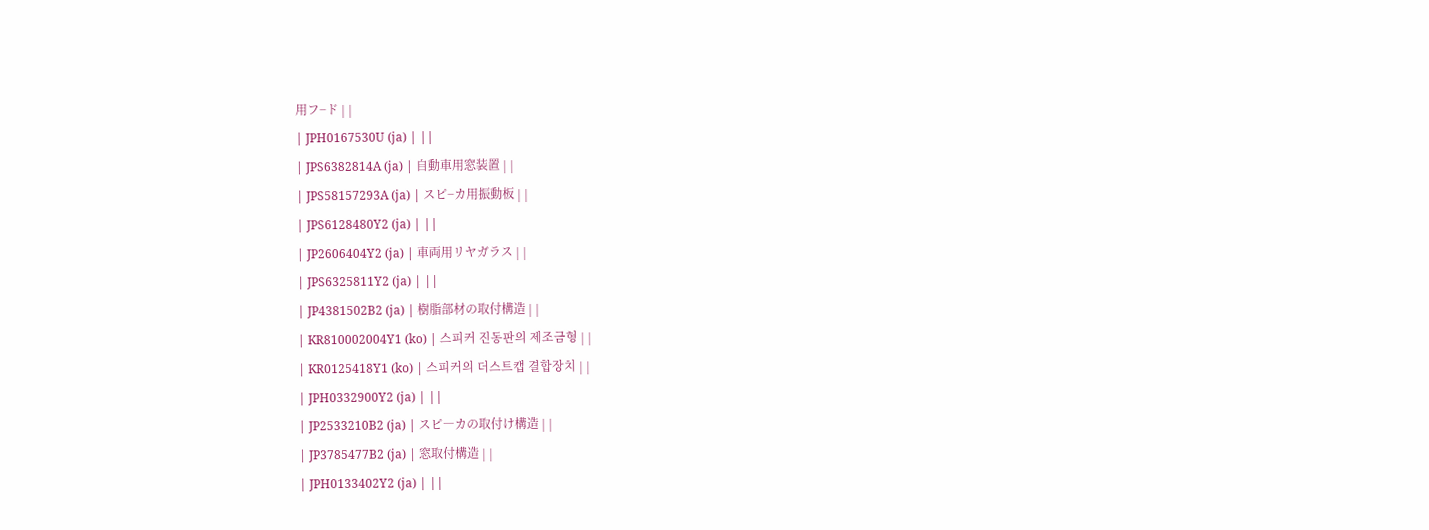用フ−ド | |
| JPH0167530U (ja) | ||
| JPS6382814A (ja) | 自動車用窓装置 | |
| JPS58157293A (ja) | スピ−カ用振動板 | |
| JPS6128480Y2 (ja) | ||
| JP2606404Y2 (ja) | 車両用リヤガラス | |
| JPS6325811Y2 (ja) | ||
| JP4381502B2 (ja) | 樹脂部材の取付構造 | |
| KR810002004Y1 (ko) | 스피커 진동판의 제조금형 | |
| KR0125418Y1 (ko) | 스피커의 더스트캡 결합장치 | |
| JPH0332900Y2 (ja) | ||
| JP2533210B2 (ja) | スピ―カの取付け構造 | |
| JP3785477B2 (ja) | 窓取付構造 | |
| JPH0133402Y2 (ja) | ||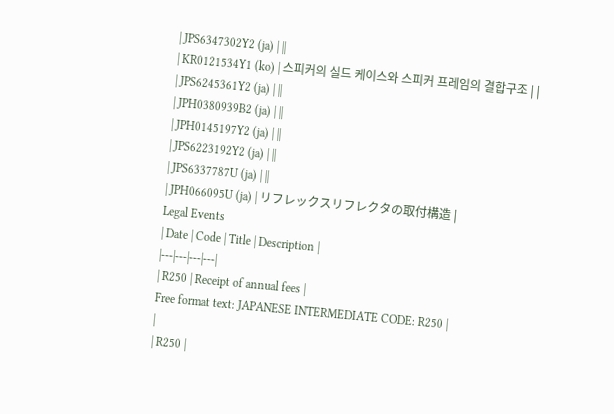| JPS6347302Y2 (ja) | ||
| KR0121534Y1 (ko) | 스피커의 실드 케이스와 스피커 프레임의 결합구조 | |
| JPS6245361Y2 (ja) | ||
| JPH0380939B2 (ja) | ||
| JPH0145197Y2 (ja) | ||
| JPS6223192Y2 (ja) | ||
| JPS6337787U (ja) | ||
| JPH066095U (ja) | リフレックスリフレクタの取付構造 |
Legal Events
| Date | Code | Title | Description |
|---|---|---|---|
| R250 | Receipt of annual fees |
Free format text: JAPANESE INTERMEDIATE CODE: R250 |
|
| R250 |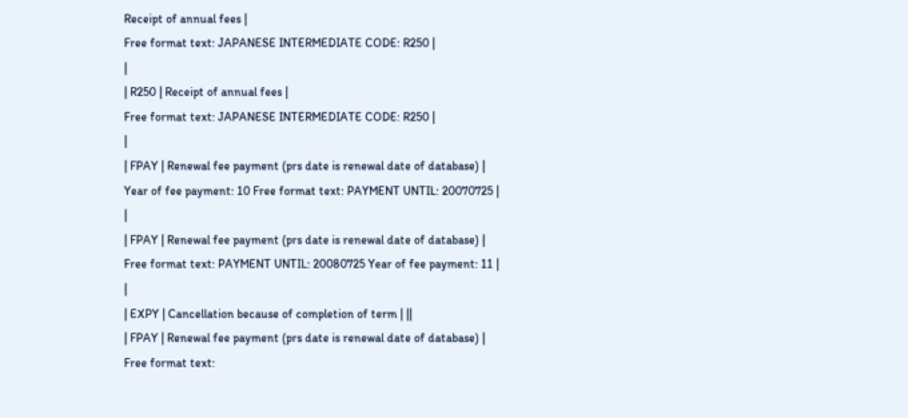Receipt of annual fees |
Free format text: JAPANESE INTERMEDIATE CODE: R250 |
|
| R250 | Receipt of annual fees |
Free format text: JAPANESE INTERMEDIATE CODE: R250 |
|
| FPAY | Renewal fee payment (prs date is renewal date of database) |
Year of fee payment: 10 Free format text: PAYMENT UNTIL: 20070725 |
|
| FPAY | Renewal fee payment (prs date is renewal date of database) |
Free format text: PAYMENT UNTIL: 20080725 Year of fee payment: 11 |
|
| EXPY | Cancellation because of completion of term | ||
| FPAY | Renewal fee payment (prs date is renewal date of database) |
Free format text: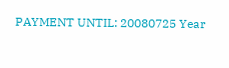PAYMENT UNTIL: 20080725 Year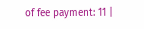of fee payment: 11 |